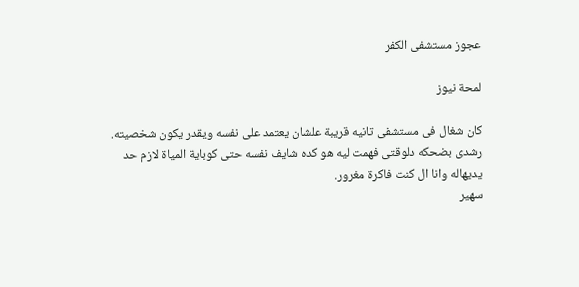عجوز مستشفى الكفر

لمحة نيوز

كان شغال فى مستشفى تانيه قريبة علشان يعتمد على نفسه ويقدر يكون شخصيته.
رشدى بضحكه دلوقتى فهمت ليه هو كده شايف نفسه حتى كوباية المياة لازم حد يديهاله وانا ال كنت فاكرة مغرور.
سهير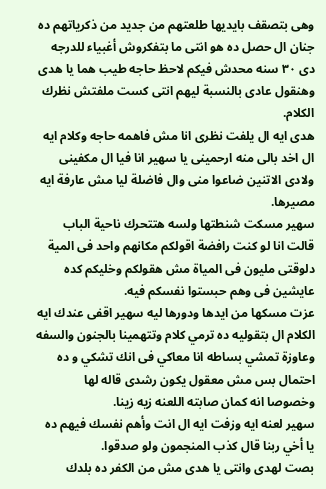وهى بتصقف بايديها طلعتهم من جديد من ذكرياتهم ده جنان ال حصل ده هو انتى ما بتفكروش أغبياء للدرجه دى ٣٠ سنه محدش فيكم لاحظ حاجه طيب هما يا هدى وهنقول عادى بالنسبة ليهم انتى كست ملفتش نظرك الكلام.
هدى ايه ال يلفت نظرى انا مش فاهمه حاجه وكلام ايه ال اخد بالى منه ارحمينى يا سهير انا فيا ال مكفينى ولادى الاتنين ضاعوا منى وال فاضلة ليا مش عارفة ايه مصيرها.
سهير مسكت شنطتها ولسه هتتحرك ناحية الباب قالت انا لو كنت رافضة اقولكم مكانهم واحد فى المية دلوقتى مليون فى المياة مش هقولكم وخليكم كده عايشين فى وهم حبستوا نفسكم فيه.
عزت مسكها من ايدها ودورها ليه سهير اقفى عندك ايه الكلام ال بتقوليه ده ترمي كلام وتتهمينا بالجنون والسفه وعاوزة تمشي بساطه انا معاكي فى انك تشكي و ده احتمال بس مش معقول يكون رشدى قاله لها وخصوصا انه كمان صابته اللعنه زيه زينا.
سهير لعنه ايه وزفت ايه ال انت وأهم نفسك فيهم ده يا أخي ربنا قال كذب المنجمون ولو صدقوا.
بصت لهدى وانتى يا هدى مش من الكفر ده بلدك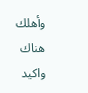وأهلك هناك واكيد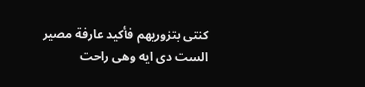كنتى بتزوريهم فأكيد عارفة مصير الست دى ايه وهى راحت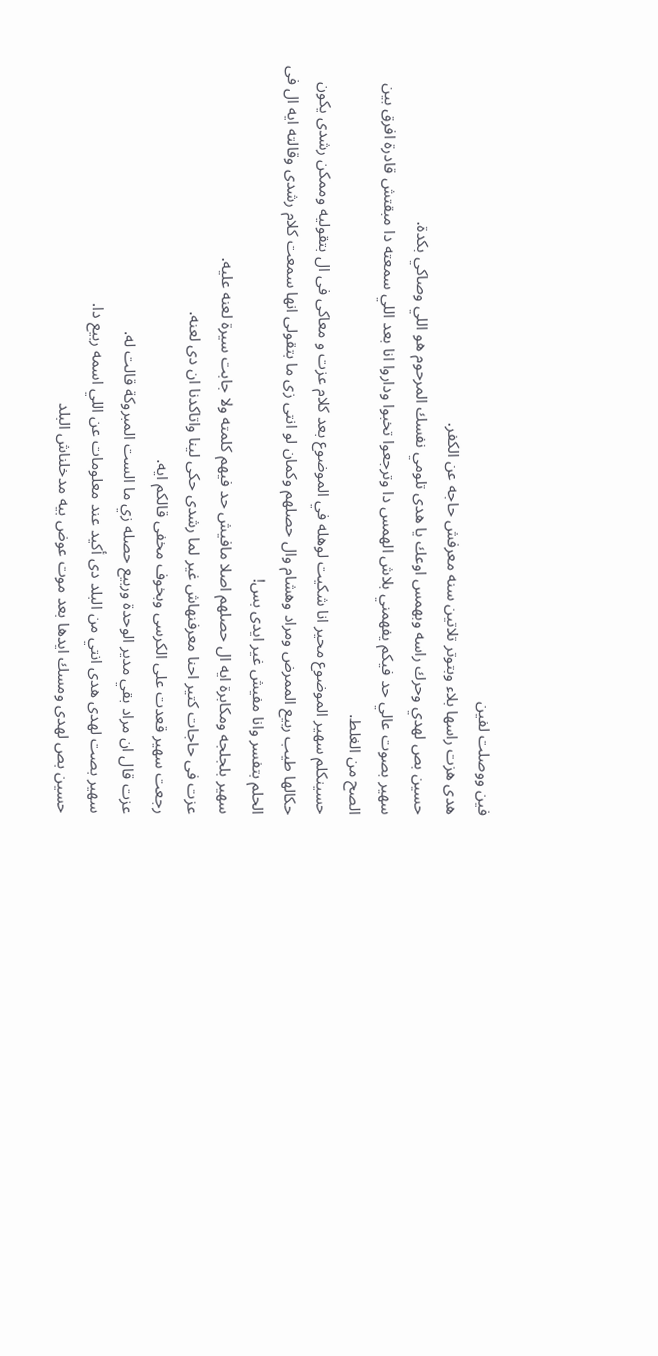فين ووصلت لفين
هدى هزت راسها بلاء وبتوتر تلاتين سنه معرفش حاجه عن الكفر.
حسين بص لهدي وحرك راسه وبهمس اوعك يا هدى تلومي نفسك المرحوم هو اللي وصاكي بكدة.
سهير بصوت عالي حد فيكم يفهمني بلاش الهمس دا وترجعوا تخبوا وداروا انا بعد اللي سمعته دا مبقتش قادرة افرق بين الصح من الغلط.
حسينكلم سهير الموضوع محير انا شكيت لوهله في الموضوع بعد كلام عزت و معاكى فى ال بتقوليه وممكن رشدى يكون حكالها طيب ربيع الممرض ومراد وهشام وال حصلهم وكمان لو انتى زى ما بتقولى انها سمعت كلام رشدى وقالته ايه ال فى الحلم بتفسر وانا مفيش غير ايدى بس!
سهير بلجلجه ومكابرة ايه ال حصلهم اصلا مافيش حد فيهم كلمته ولا جابت سيرة لعنه عليه.
عزت فى حاجات كتير احنا معرفنهاش غير لما رشدى حكى لينا واتاكدنا ان دى لعنه.
رجعت سهير قعدت على الكرسى وبخوف مخفى قالكم ايه.
عزت قال ان مراد بقي مدير الوحدة وربيع حصله زي ما الست المبروكة قالت له.
سهير بصت لهدى هدى انتي من البلد دى أكيد عند معلومات عن اللي اسمه ربيع دا.
حسين بص لهدى ومسك ايدها بعد موت عوض بيه مدخلناش البلد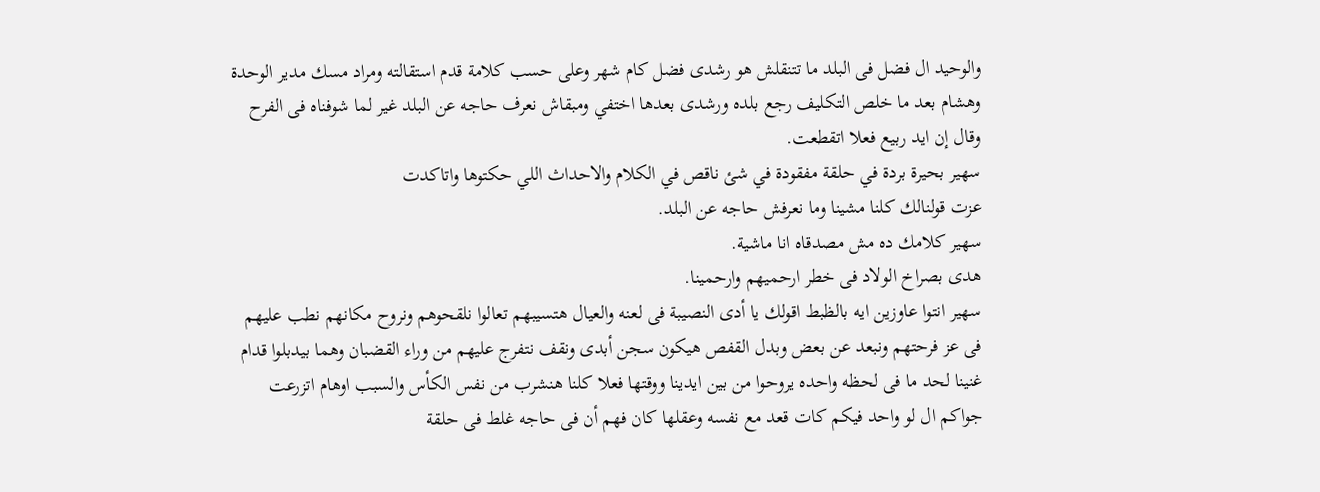والوحيد ال فضل فى البلد ما تتنقلش هو رشدى فضل كام شهر وعلى حسب كلامة قدم استقالته ومراد مسك مدير الوحدة وهشام بعد ما خلص التكليف رجع بلده ورشدى بعدها اختفي ومبقاش نعرف حاجه عن البلد غير لما شوفناه فى الفرح وقال إن ايد ربيع فعلا اتقطعت.
سهير بحيرة بردة في حلقة مفقودة في شئ ناقص في الكلام والاحداث اللي حكتوها واتاكدت
عزت قولنالك كلنا مشينا وما نعرفش حاجه عن البلد.
سهير كلامك ده مش مصدقاه انا ماشية.
هدى بصراخ الولاد فى خطر ارحميهم وارحمينا.
سهير انتوا عاوزين ايه بالظبط اقولك يا أدى النصيبة فى لعنه والعيال هتسيبهم تعالوا نلقحوهم ونروح مكانهم نطب عليهم فى عز فرحتهم ونبعد عن بعض وبدل القفص هيكون سجن أبدى ونقف نتفرج عليهم من وراء القضبان وهما بيدبلوا قدام غنينا لحد ما فى لحظه واحده يروحوا من بين ايدينا ووقتها فعلا كلنا هنشرب من نفس الكأس والسبب اوهام اتزرعت جواكم ال لو واحد فيكم كات قعد مع نفسه وعقلها كان فهم أن فى حاجه غلط فى حلقة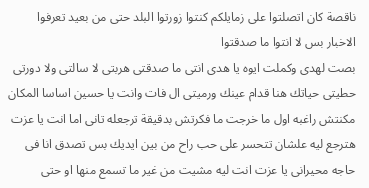ناقصة كان اتصلتوا على زمايلكم كنتوا زورتوا البلد حتى من بعيد تعرفوا الاخبار بس لا انتوا ما صدقتوا
بصت لهدى وكملت ايوه يا هدى انتى ما صدقتى هربتى لا سالتى ولا دورتى حطيتى حياتك هنا قدام عينك ورميتى ال فات وانت يا حسين اساسا المكان مكنتش راغبه اول ما خرجت ما فكرتش بدقيقة ترجعله تانى اما انت يا عزت هترجع ليه علشان تتحسر على حب راح من بين ايديك بس تصدق انا فى حاجه محيرانى يا عزت انت ليه مشيت من غير ما تسمع منها او حتى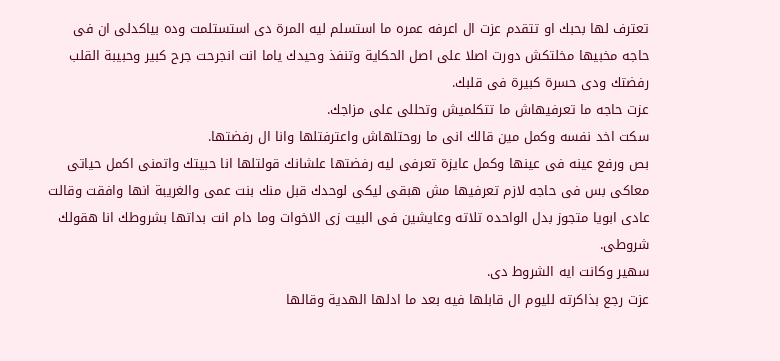تعترف لها بحبك او تتقدم عزت ال اعرفه عمره ما استسلم ليه المرة دى استستلمت وده بياكدلى ان فى حاجه مخبيها مخلتكش دورت اصلا على اصل الحكاية وتنفذ وحيدك ياما انت انجرحت جرح كبير وحبيبة القلب رفضتك ودى حسرة كبيرة فى قلبك.
عزت حاجه ما تعرفيهاش ما تتكلميش وتحللى على مزاجك.
سكت اخد نفسه وكمل مين قالك انى ما روحتلهاش واعترفتلها وانا ال رفضتها.
بص ورفع عينه فى عينها وكمل عايزة تعرفى ليه رفضتها علشانك قولتلها انا حبيتك واتمنى اكمل حياتى معاكى بس فى حاجه لازم تعرفيها مش هبقى ليكى لوحدك قبل منك بنت عمى والغريبة انها وافقت وقالت عادى ابويا متجوز بدل الواحده تلاته وعايشين فى البيت زى الاخوات وما دام انت بداتها بشروطك انا هقولك شروطى.
سهير وكانت ايه الشروط دى.
عزت رجع بذاكرته لليوم ال قابلها فيه بعد ما ادلها الهدية وقالها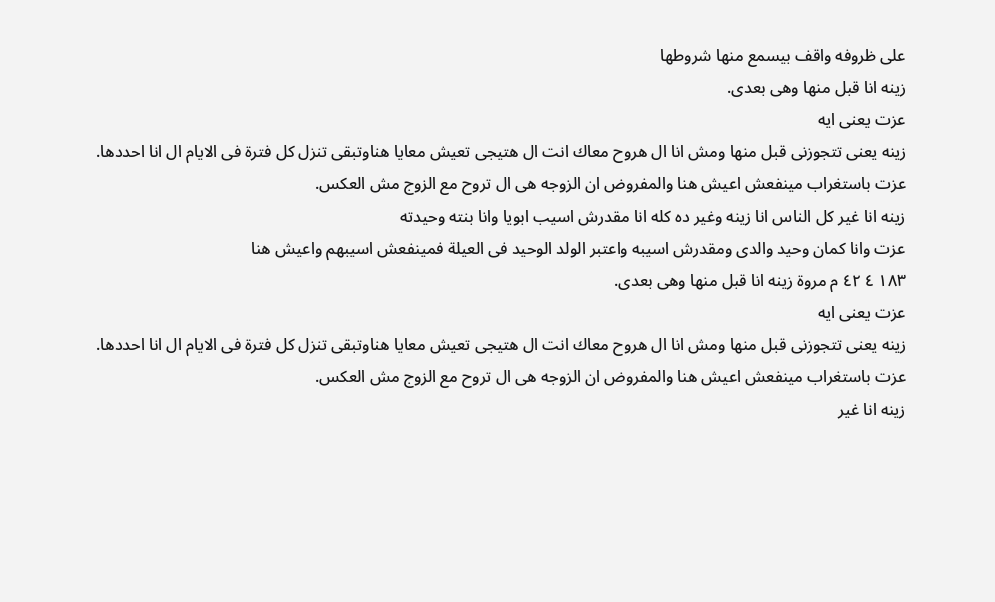على ظروفه واقف بيسمع منها شروطها
زينه انا قبل منها وهى بعدى.
عزت يعنى ايه
زينه يعنى تتجوزنى قبل منها ومش انا ال هروح معاك انت ال هتيجى تعيش معايا هناوتبقى تنزل كل فترة فى الايام ال انا احددها.
عزت باستغراب مينفعش اعيش هنا والمفروض ان الزوجه هى ال تروح مع الزوج مش العكس.
زينه انا غير كل الناس انا زينه وغير ده كله انا مقدرش اسيب ابويا وانا بنته وحيدته
عزت وانا كمان وحيد والدى ومقدرش اسيبه واعتبر الولد الوحيد فى العيلة فمينفعش اسيبهم واعيش هنا
١٨٣ ٤ ٤٢ م مروة زينه انا قبل منها وهى بعدى.
عزت يعنى ايه
زينه يعنى تتجوزنى قبل منها ومش انا ال هروح معاك انت ال هتيجى تعيش معايا هناوتبقى تنزل كل فترة فى الايام ال انا احددها.
عزت باستغراب مينفعش اعيش هنا والمفروض ان الزوجه هى ال تروح مع الزوج مش العكس.
زينه انا غير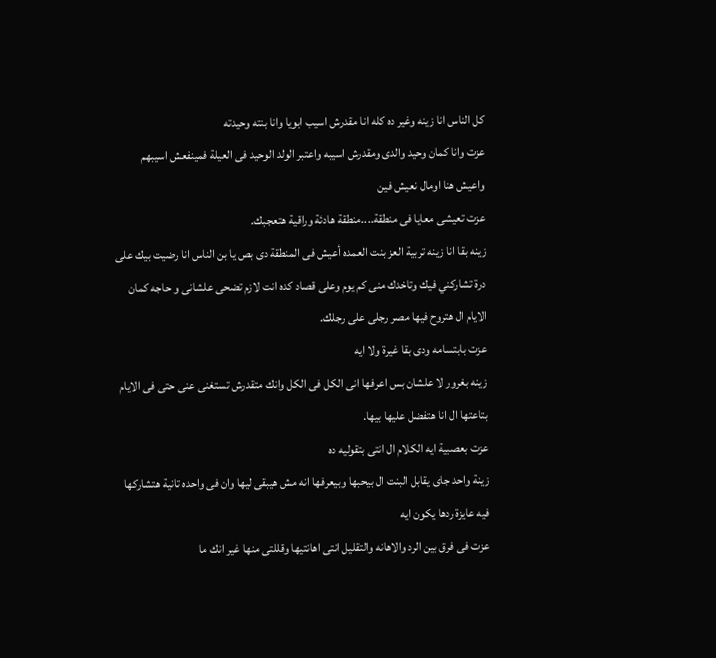كل الناس انا زينه وغير ده كله انا مقدرش اسيب ابويا وانا بنته وحيدته
عزت وانا كمان وحيد والدى ومقدرش اسيبه واعتبر الولد الوحيد فى العيلة فمينفعش اسيبهم واعيش هنا اومال نعيش فين
عزت تعيشى معايا فى منطقة....منطقة هادئة وراقية هتعجبك.
زينه بقا انا زينه تربية العز بنت العمده أعيش فى المنطقة دى بص يا بن الناس انا رضيت بيك على درة تشاركني فيك وتاخدك منى كم يوم وعلى قصاد كده انت لازم تضحى علشانى و حاجه كمان الايام ال هتروح فيها مصر رجلى على رجلك.
عزت بابتسامه ودى بقا غيرة ولا ايه
زينه بغرور لا علشان بس اعرفها انى الكل فى الكل وانك متقدرش تستغنى عنى حتى فى الايام بتاعتها ال انا هتفضل عليها بيها.
عزت بعصبية ايه الكلام ال انتى بتقوليه ده
زينة واحد جاى يقابل البنت ال بيحبها وبيعرفها انه مش هيبقى ليها وان فى واحده تانية هتشاركها فيه عايزة ردها يكون ايه
عزت فى فرق بين الرد والاهانه والتقليل انتى اهانتيها وقللتى منها غير انك ما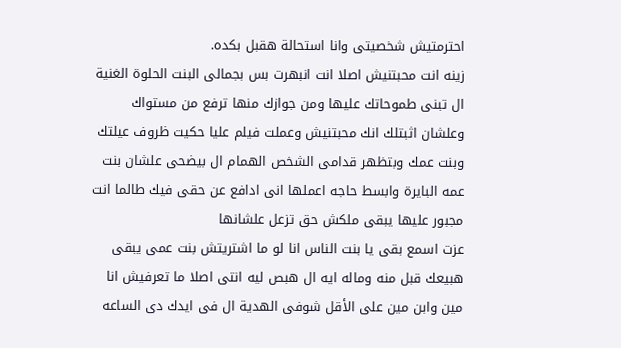احترمتيش شخصيتى وانا استحالة هقبل بكده.
زينه انت محبتنيش اصلا انت انبهرت بس بجمالى البنت الحلوة الغنية ال تبنى طموحاتك عليها ومن جوازك منها ترفع من مستواك وعلشان اثبتلك انك محبتنيش وعملت فيلم عليا حكيت ظروف عيلتك وبنت عمك وبتظهر قدامى الشخص الهمام ال بيضحى علشان بنت عمه البايرة وابسط حاجه اعملها انى ادافع عن حقى فيك طالما انت مجبور عليها يبقى ملكش حق تزعل علشانها
عزت اسمع بقى يا بنت الناس انا لو ما اشتريتش بنت عمى يبقى هبيعك قبل منه وماله ايه ال هبص ليه انتى اصلا ما تعرفيش انا مين وابن مين على الأقل شوفى الهدية ال فى ايدك دى الساعه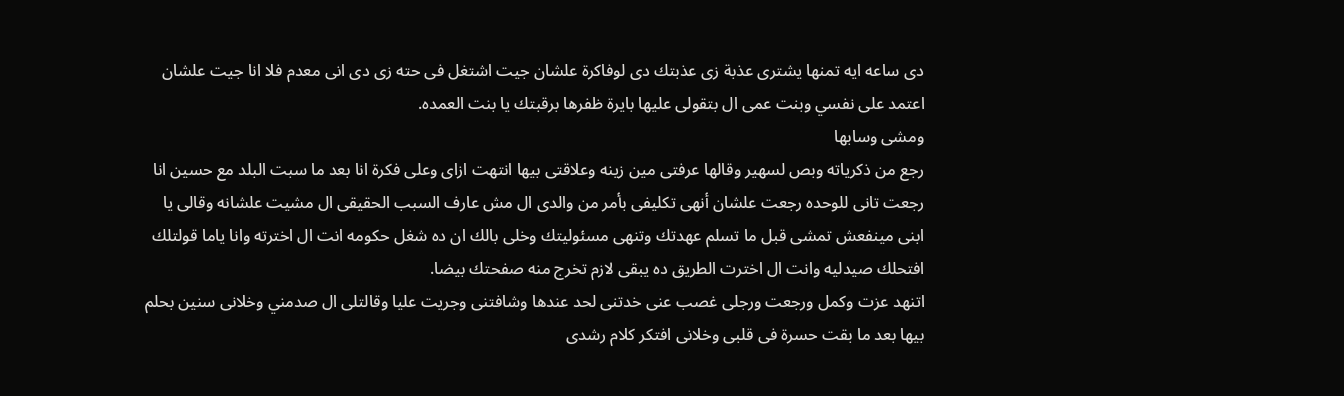دى ساعه ايه تمنها يشترى عذبة زى عذبتك دى لوفاكرة علشان جيت اشتغل فى حته زى دى انى معدم فلا انا جيت علشان اعتمد على نفسي وبنت عمى ال بتقولى عليها بايرة ظفرها برقبتك يا بنت العمده.
ومشى وسابها
رجع من ذكرياته وبص لسهير وقالها عرفتى مين زينه وعلاقتى بيها انتهت ازاى وعلى فكرة انا بعد ما سبت البلد مع حسين انا رجعت تانى للوحده رجعت علشان أنهى تكليفى بأمر من والدى ال مش عارف السبب الحقيقى ال مشيت علشانه وقالى يا ابنى مينفعش تمشى قبل ما تسلم عهدتك وتنهى مسئوليتك وخلى بالك ان ده شغل حكومه انت ال اخترته وانا ياما قولتلك افتحلك صيدليه وانت ال اخترت الطريق ده يبقى لازم تخرج منه صفحتك بيضا.
اتنهد عزت وكمل ورجعت ورجلى غصب عنى خدتنى لحد عندها وشافتنى وجريت عليا وقالتلى ال صدمني وخلانى سنين بحلم بيها بعد ما بقت حسرة فى قلبى وخلانى افتكر كلام رشدى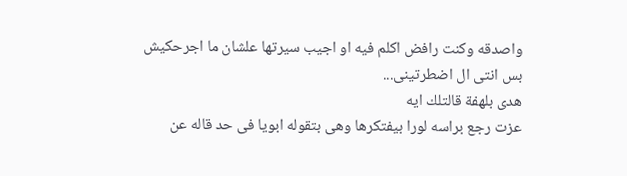واصدقه وكنت رافض اكلم فيه او اجيب سيرتها علشان ما اجرحكيش
بس انتى ال اضطرتينى...
هدى بلهفة قالتلك ايه
عزت رجع براسه لورا بيفتكرها وهى بتقوله ابويا فى حد قاله عن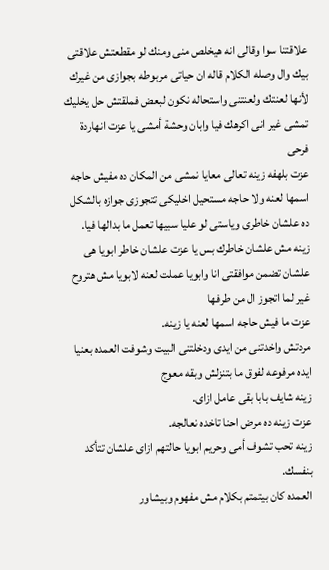علاقتنا سوا وقالى انه هيخلص منى ومنك لو مقطعتش علاقتى بيك وال وصله الكلام قاله ان حياتى مربوطه بجوازى من غيرك لأنها لعنتك ولعنتنى واستحاله نكون لبعض فملقتش حل يخليك تمشى غير انى اكرهك فيا وابان وحشة أمشى يا عزت انهاردة فرحى
عزت بلهفه زينه تعالى معايا نمشى من المكان ده مفيش حاجه اسمها لعنه ولا حاجه مستحيل اخليكى تتجوزى جوازه بالشكل ده علشان خاطرى وياستى لو عليا سبيها تعمل ما بدالها فيا.
زينه مش علشان خاطرك بس يا عزت علشان خاطر ابويا هى علشان تضمن موافقتى انا وابويا عملت لعنه لابويا مش هتروح غير لما اتجوز ال من طرفها
عزت ما فيش حاجه اسمها لعنه يا زينه.
مردتش واخدتنى من ايدى ودخلتنى البيت وشوفت العمده بعنيا ايده مرفوعه لفوق ما بتنزلش وبقه معوج
زينه شايف بابا بقى عامل ازاى.
عزت زينه ده مرض احنا تاخده نعالجه.
زينه تحب تشوف أمى وحريم ابويا حالتهم ازاى علشان تتأكد بنفسك.
العمده كان بيتمتم بكلام مش مفهوم وبيشاور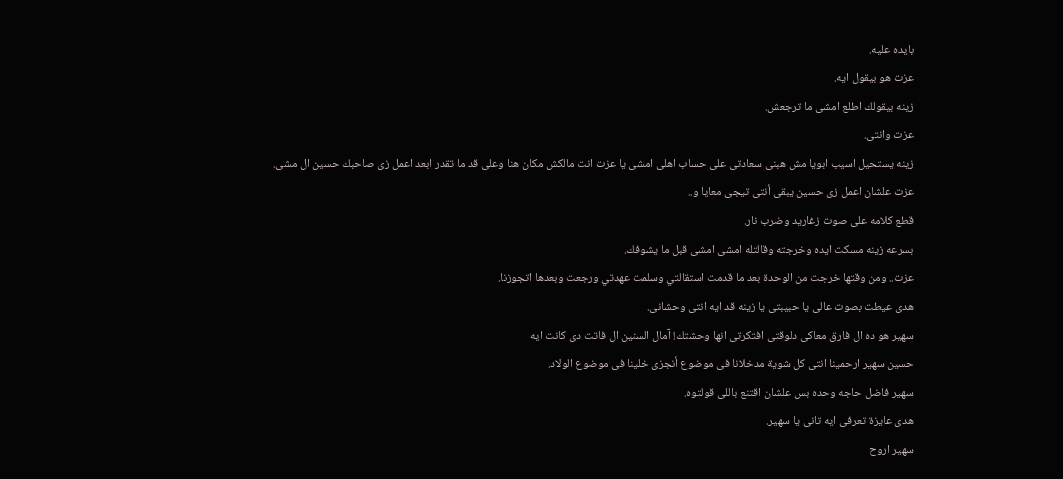بايده عليه.
عزت هو بيقول ايه.
زينه بيقولك اطلع امشى ما ترجعش.
عزت وانتى.
زينه يستحيل اسيب ابويا مش هبنى سعادتى على حساب اهلى امشى يا عزت انت مالكش مكان هنا وعلى قد ما تقدر ابعد اعمل زى صاحبك حسين ال مشى.
عزت علشان اعمل زى حسين يبقى أنتى تيجى معايا و..
قطع كلامه على صوت زغاريد وضرب نار.
بسرعه زينه مسكت ايده وخرجته وقالتله امشى امشى قبل ما يشوفك.
عزت.. ومن وقتها خرجت من الوحدة بعد ما قدمت استقالتي وسلمت عهدتي ورجعت وبعدها اتجوزنا.
هدى عيطت بصوت عالى يا حبيبتى يا زينه قد ايه انتى وحشانى.
سهير هو ده ال فارق معاكى دلوقتى افتكرتى انها وحشتك! آمال السنين ال فاتت دى كانت ايه
حسين سهير ارحمينا انتى كل شوية مدخلانا فى موضوع أنجزى خلينا فى موضوع الولاد.
سهير فاضل حاجه وحده بس علشان اقتنع باللى قولتوه.
هدى عايزة تعرفى ايه تانى يا سهير.
سهير اروح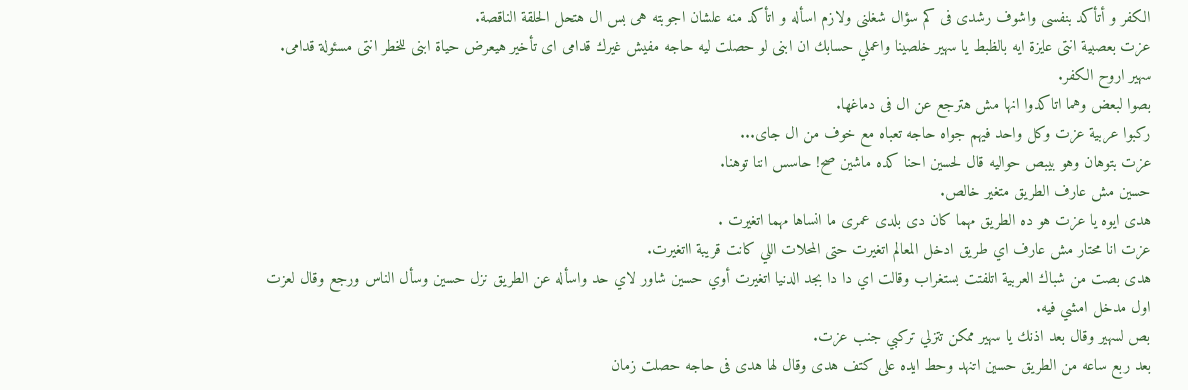الكفر و أتأكد بنفسى واشوف رشدى فى كم سؤال شغلنى ولازم اسأله و اتأكد منه علشان اجوبته هى بس ال هتحل الحلقة الناقصة.
عزت بعصبية انتى عايزة ايه بالظبط يا سهير خلصينا واعملي حسابك ان ابنى لو حصلت ليه حاجه مفيش غيرك قدامى اى تأخير هيعرض حياة ابنى للخطر انتى مسئولة قدامى.
سهير اروح الكفر.
بصوا لبعض وهما اتاكدوا انها مش هترجع عن ال فى دماغها.
ركبوا عربية عزت وكل واحد فيهم جواه حاجه تعباه مع خوف من ال جاى...
عزت بتوهان وهو بيبص حواليه قال لحسين احنا كده ماشين صح! حاسس اننا توهنا.
حسين مش عارف الطريق متغير خالص.
هدى ايوه يا عزت هو ده الطريق مهما كان دى بلدى عمرى ما انساها مهما اتغيرت .
عزت انا محتار مش عارف اي طريق ادخل المعالم اتغيرت حتى المحلات اللي كانت قريبة ااتغيرت.
هدى بصت من شباك العربية اتلفتت بستغراب وقالت اي دا دا بجد الدنيا اتغيرت أوي حسين شاور لاي حد واسأله عن الطريق نزل حسين وسأل الناس ورجع وقال لعزت اول مدخل امشي فيه.
بص لسهير وقال بعد اذنك يا سهير ممكن تتزلي تركبي جنب عزت.
بعد ربع ساعه من الطريق حسين اتنهد وحط ايده على كتف هدى وقال لها هدى فى حاجه حصلت زمان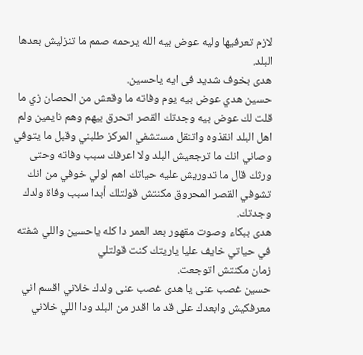لازم تعرفيها وليه عوض بيه الله يرحمه صمم ما تنزليش بعدها البلد.
هدى بخوف شديد فى ايه ياحسين.
حسين هدي عوض بيه يوم وفاته ما وقعش من الحصان زي ما قلت لك عوض بيه وجدتك القصر اتحرق بيهم وهم نايمين ولم اهل البلد انقذوه واتنقل مستشفي المركز طلبني وقبل ما يتوفي وصاني انك ما ترجعيش البلد ولا اعرفك سبب وفاته وحتى ورثك قال ما تدوريش عليه حياتك اهم لولي خوفي من انك تشوفي القصر المحروق مكنتش قولتلك أبدا سبب وفاة ولدك وجدتك.
هدى ببكاء وصوت مقهور بعد العمر دا كله ياحسين واللي شفته في حياتي خايف عليا ياريتك كنت قولتلي
زمان مكنتش اتوجعت.
حسين غصب عنى يا هدى غصب عنى ولدك خلاني اقسم اني معرفكيش وابعدك على قد ما اقدر من البلد ودا اللي خلاني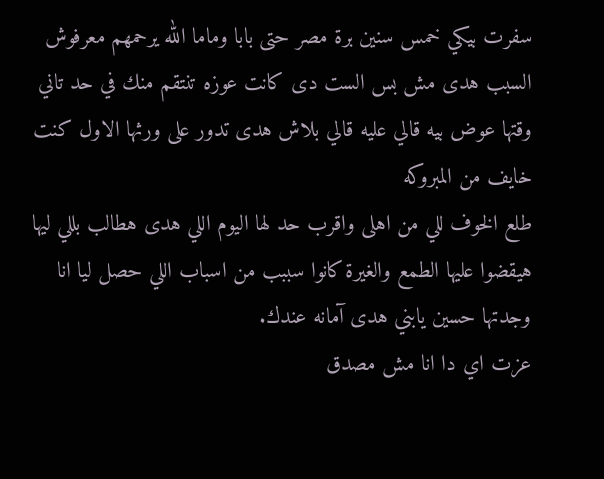سفرت بيكي خمس سنين برة مصر حتى بابا وماما الله يرحمهم معرفوش السبب هدى مش بس الست دى كانت عوزه تنتقم منك في حد تاني وقتها عوض بيه قالي عليه قالي بلاش هدى تدور على ورثها الاول كنت خايف من المبروكه
طلع الخوف للي من اهلى واقرب حد لها اليوم اللي هدى هطالب بللي ليها هيقضوا عليها الطمع والغيرة كانوا سببب من اسباب اللي حصل ليا انا وجدتها حسين يابني هدى آمانه عندك.
عزت اي دا انا مش مصدق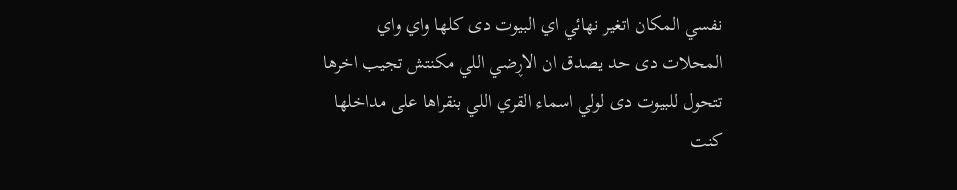نفسي المكان اتغير نهائي اي البيوت دى كلها واي واي المحلات دى حد يصدق ان الاڕضي اللي مكنتش تجيب اخرها تتحول للبيوت دى لولي اسماء القري اللي بنقراها على مداخلها كنت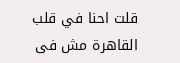قلت احنا في قلب القاهرة مش فى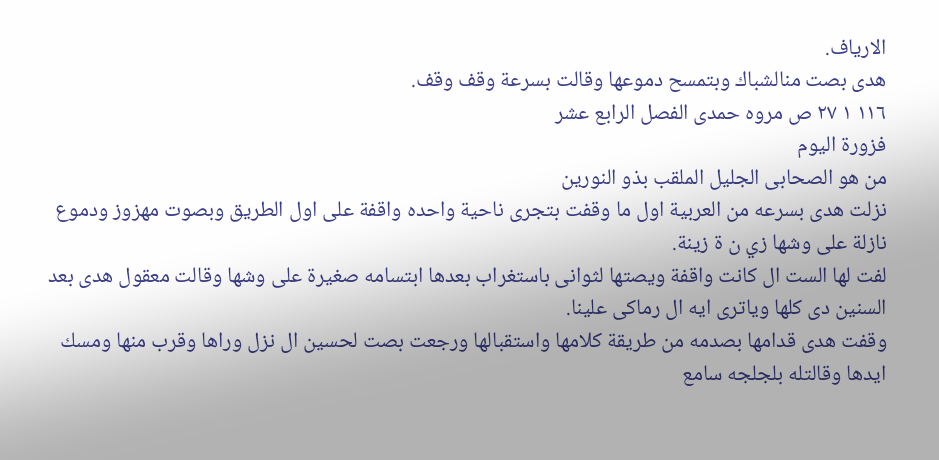الارياف.
هدى بصت منالشباك وبتمسح دموعها وقالت بسرعة وقف وقف.
١١٦ ١ ٢٧ ص مروه حمدى الفصل الرابع عشر
فزورة اليوم
من هو الصحابى الجليل الملقب بذو النورين
نزلت هدى بسرعه من العربية اول ما وقفت بتجرى ناحية واحده واقفة على اول الطريق وبصوت مهزوز ودموع نازلة على وشها زي ن ة زينة.
لفت لها الست ال كانت واقفة ويصتها لثوانى باستغراب بعدها ابتسامه صغيرة على وشها وقالت معقول هدى بعد السنين دى كلها وياترى ايه ال رماكى علينا.
وقفت هدى قدامها بصدمه من طريقة كلامها واستقبالها ورجعت بصت لحسين ال نزل وراها وقرب منها ومسك ايدها وقالتله بلجلجه سامع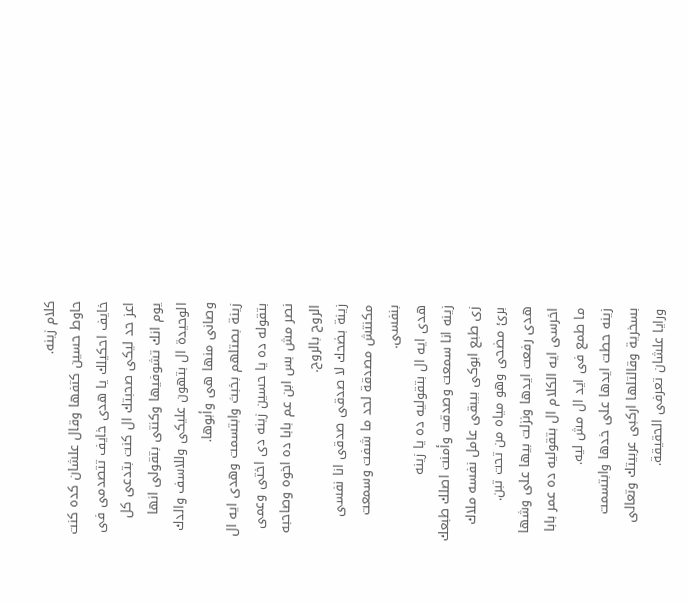كلام زينه.
حاوط حسين كتفها وقال علشان كده كنت خايف احكيلك يا هدى خايف تتصدمى فى اعز حد ليكى صحبتك ال كنت بتدعى كل يوم انك تشوفيها وكنتى بتقولى انها الوحيدة ال بتهون عليكى وللاسف والدك وصانى منها هى وأبوها.
زينة بصتلهم بخبث وابتسمت وهدى ايه ال بتقوله ده يا حسين زينه دى اختى وعمى نصر مش بس ابن عم بابا ده اخوه وصاحبه الروح بالروح.
زينة بضحك لا صدقى صدقى انا نفسى مكنتش مصدقة لحد ما شفت وسمعت بنفسى.
هدى ايه ال بتقوليه ده يا زينه
زينه انا سمعت وصدقت وأمنت اصلك طبعك زى طبع ابوكى بيبقى عامل نفسه ملاك برئ مضحى وهو مياه من تحت تبن.
هدى رفعت ايدها ونزلت بيها على وشها اخرسى ايه الكلام ال بتقوليه ده عمر بابا ما طمع فى ايد ال مش ليه.
زينه حطت ايدها على خدها وابتسمت بسخرية وقالتلها اركبى عربيتك وتعالى ورايا علشان تعرفى الحقيقة.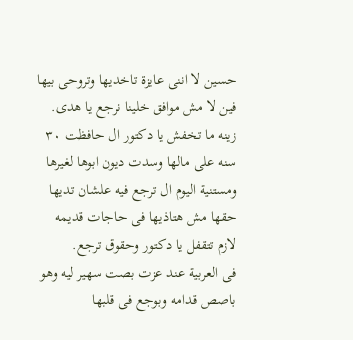حسين لا اننى عايزة تاخديها وتروحى بيها فين لا مش موافق خلينا نرجع يا هدى.
زينه ما تخفش يا دكتور ال حافظت ٣٠ سنه على مالها وسدت ديون ابوها لغيرها ومستنية اليوم ال ترجع فيه علشان تديها حقها مش هتاذيها فى حاجات قديمه لازم تتقفل يا دكتور وحقوق ترجع.
فى العربية عند عزت بصت سهير ليه وهو باصص قدامه وبوجع فى قلبها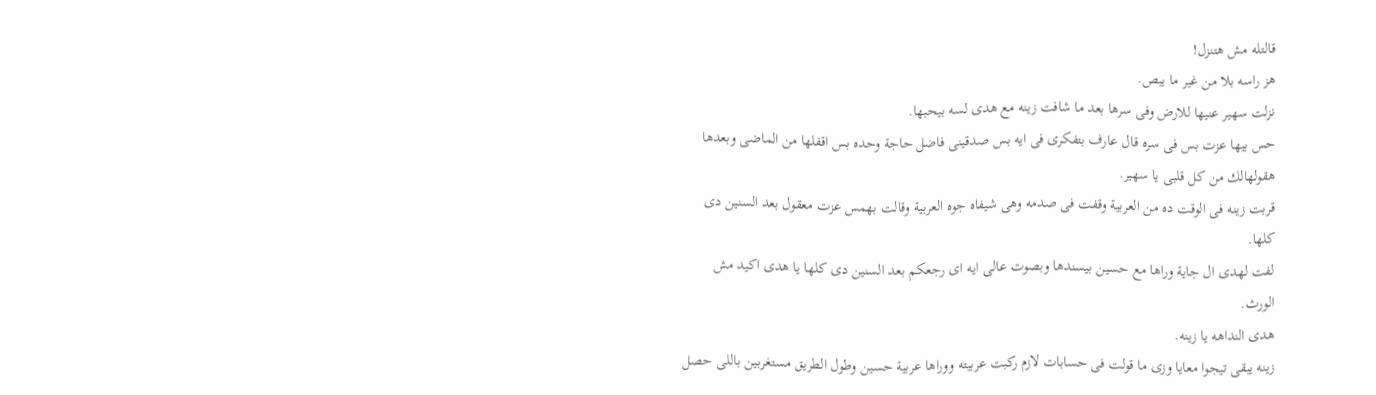قالتله مش هتنزل!
هز راسه بلا من غير ما يبص.
نزلت سهير عنيها للارض وفى سرها بعد ما شافت زينه مع هدى لسه بيحبها.
حس بيها عزت بس فى سره قال عارف بتفكرى فى ايه بس صدقينى فاضل حاجة وحده بس اقفلها من الماضى وبعدها هقولهالك من كل قلبى يا سهير.
قربت زينه فى الوقت ده من العربية وقفت فى صدمه وهى شيفاه جوه العربية وقالت بهمس عزت معقول بعد السنين دى كلها.
لفت لهدى ال جاية وراها مع حسين بيسندها وبصوت عالى ايه اى رجعكم بعد السنين دى كلها يا هدى اكيد مش الورث.
هدى النداهه يا زينه.
زينه يبقى تيجوا معايا وزى ما قولت فى حسابات لازم ركبت عربيته ووراها عربية حسين وطول الطريق مستغربين باللى حصل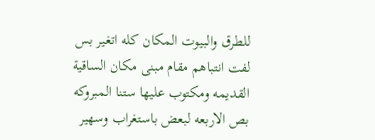للطرق والبيوت المكان كله اتغير بس لفت انتباهم مقام مبنى مكان الساقية القديمه ومكتوب عليها ستنا المبروكه بص الاربعه لبعض باستغراب وسهير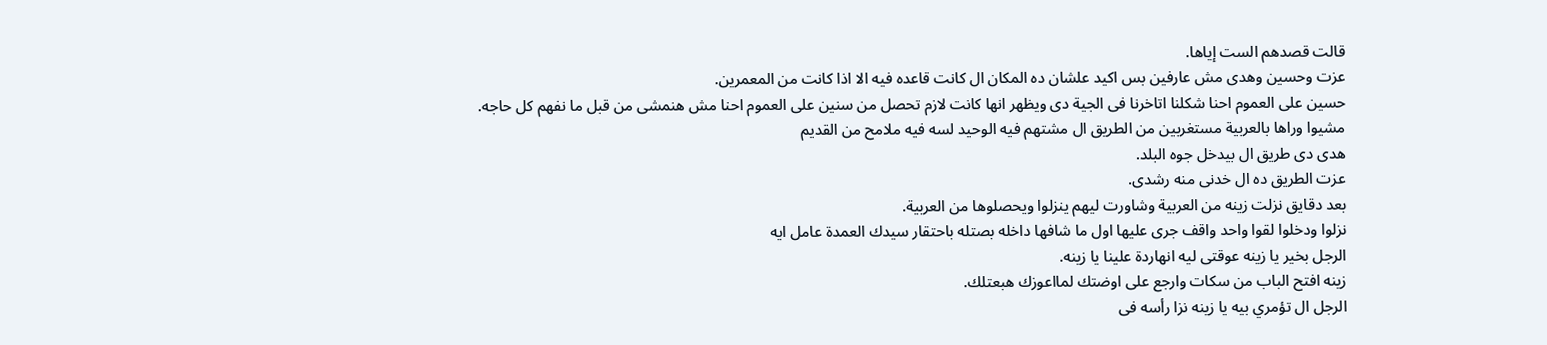قالت قصدهم الست إياها.
عزت وحسين وهدى مش عارفين بس اكيد علشان ده المكان ال كانت قاعده فيه الا اذا كانت من المعمرين.
حسين على العموم احنا شكلنا اتاخرنا فى الجية دى ويظهر انها كانت لازم تحصل من سنين على العموم احنا مش هنمشى من قبل ما نفهم كل حاجه.
مشيوا وراها بالعربية مستغربين من الطريق ال مشتهم فيه الوحيد لسه فيه ملامح من القديم
هدى دى طريق ال بيدخل جوه البلد.
عزت الطريق ده ال خدنى منه رشدى.
بعد دقايق نزلت زينه من العربية وشاورت ليهم ينزلوا ويحصلوها من العربية.
نزلوا ودخلوا لقوا واحد واقف جرى عليها اول ما شافها داخله بصتله باحتقار سيدك العمدة عامل ايه
الرجل بخير يا زينه عوقتى ليه انهاردة علينا يا زينه.
زينه افتح الباب من سكات وارجع على اوضتك لمااعوزك هبعتلك.
الرجل ال تؤمري بيه يا زينه نزا رأسه فى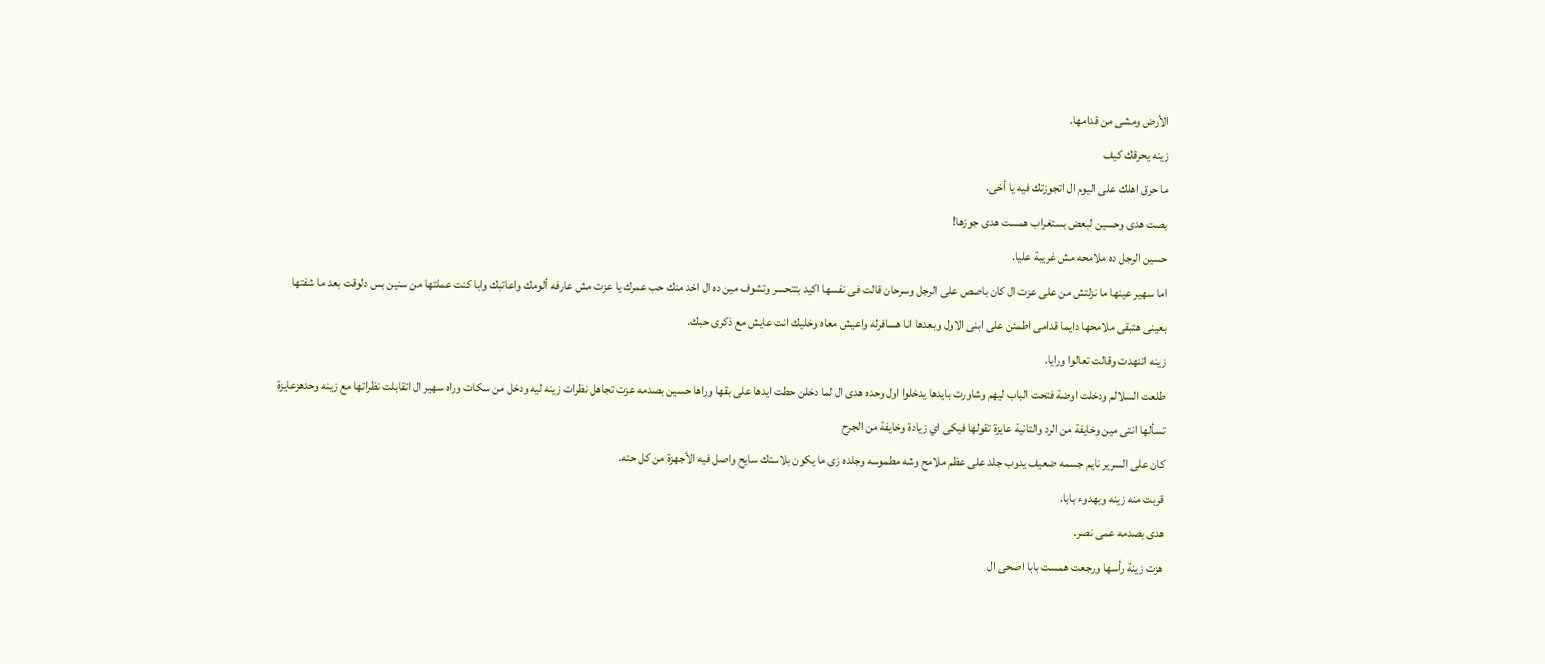الأرض ومشى من قدامها.
زينه يحرقك كيف
ما حرق اهلك على اليوم ال اتجوزتك فيه يا أخى.
بصت هدى وحسين لبعض بستغراب همست هدى جوزها!
حسين الرجل ده ملامحه مش غريبة عليا.
اما سهير عينها ما نزلتش من على عزت ال كان باصص على الرجل وسرحان قالت فى نفسها اكيد بتتحسر وتشوف مين ده ال اخد منك حب عمرك يا عزت مش عارفه ألومك واعاتبك وابا كنت عملتها من سنين بس دلوقت بعد ما شفتها بعينى هتبقى ملامحها دايما قدامى اطمئن على ابنى الاول وبعدها انا هسافرله واعيش معاه وخليك انت عايش مع ذكرى حبك.
زينه اتنهدت وقالت تعالوا ورايا.
طلعت السلالم ودخلت اوضة فتحت الباب ليهم وشاورت بايدها يدخلوا اول وحده هدى ال لما دخلن حطت ايدها على بقها وراها حسين بصدمه عزت تجاهل نظرات زينه ليه ودخل من سكات وراه سهير ال اتقابلت نظراتها مع زينه وحدهزعايزة تسألها انتى مين وخايفة من الرد والتانية عايزة تقولها فيكى اي زيادة وخايفة من الجرح
كان على السرير نايم جسمه ضعيف يدوب جلد على عظم ملامح وشه مطموسه وجلده زى ما يكون بلاستك سايح واصل فيه الأجهزة من كل حته.
قربت منه زينه وبهدوء بابا.
هدى بصدمه عمى نصر.
هزت زينة رأسها ورجعت همست بابا اصحى ال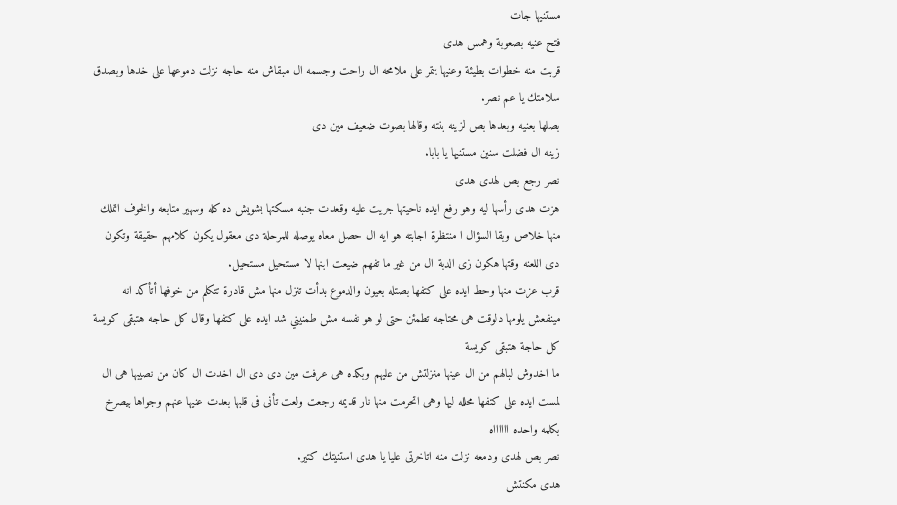مستنيها جات
فتح عنيه بصعوبة وهمس هدى
قربت منه خطوات بطيئة وعنيها بتمر على ملامحه ال راحت وجسمه ال مبقاش منه حاجه نزلت دموعها على خدها وبصدق سلامتك يا عم نصر.
بصلها بعنيه وبعدها بص لزينه بنته وقالها بصوت ضعيف مين دى
زينه ال فضلت سنين مستنيها يا بابا.
نصر رجع بص لهدى هدى
هزت هدى رأسها ليه وهو رفع ايده ناحيتها جريت عليه وقعدت جنبه مسكتها بشويش ده كله وسهير متابعه والخوف اتملك منها خلاص وبقا السؤال ا منتظرة اجابته هو ايه ال حصل معاه يوصله للمرحلة دى معقول يكون كلامهم حقيقة وتكون دى اللعنه وقتها هكون زى الدبة ال من غير ما تفهم ضيعت ابنها لا مستحيل مستحيل.
قرب عزت منها وحط ايده على كتفها بصتله بعيون والدموع بدأت تنزل منها مش قادرة تتكلم من خوفها أتأكد انه مينفعش يلومها دلوقت هى محتاجه تطمئن حتى لو هو نفسه مش طمنيني شد ايده على كتفها وقال كل حاجه هتبقى كويسة كل حاجة هتبقى كويسة
ما اخدوش لبالهم من ال عينها منزلتش من عليهم وبكده هى عرفت مين دى دى ال اخدت ال كان من نصيبها هى ال لمست ايده على كتفها محلله ليها وهى اتحرمت منها نار قديمه رجعت ولعت تأنى فى قلبها بعدت عنيها عنهم وجواها بيصرخ بكلمه واحده ااااااه
نصر بص لهدى ودمعه نزلت منه اتاخرتى عليا يا هدى استنيتك كتير.
هدى مكنتش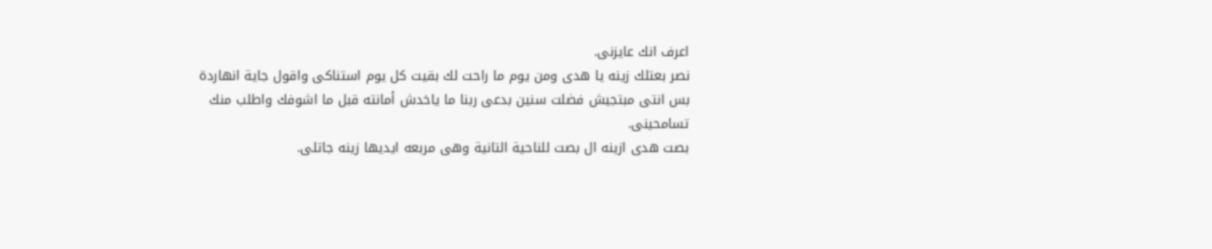اعرف انك عايزنى.
نصر بعتلك زينه يا هدى ومن يوم ما راحت لك بقيت كل يوم استناكى واقول جاية انهاردة بس انتى مبتجيش فضلت سنين بدعى ربنا ما ياخدش أمانته قبل ما اشوفك واطلب منك تسامحينى.
بصت هدى ازينه ال بصت للناحية التانية وهى مربعه ايديها زينه جاتلى.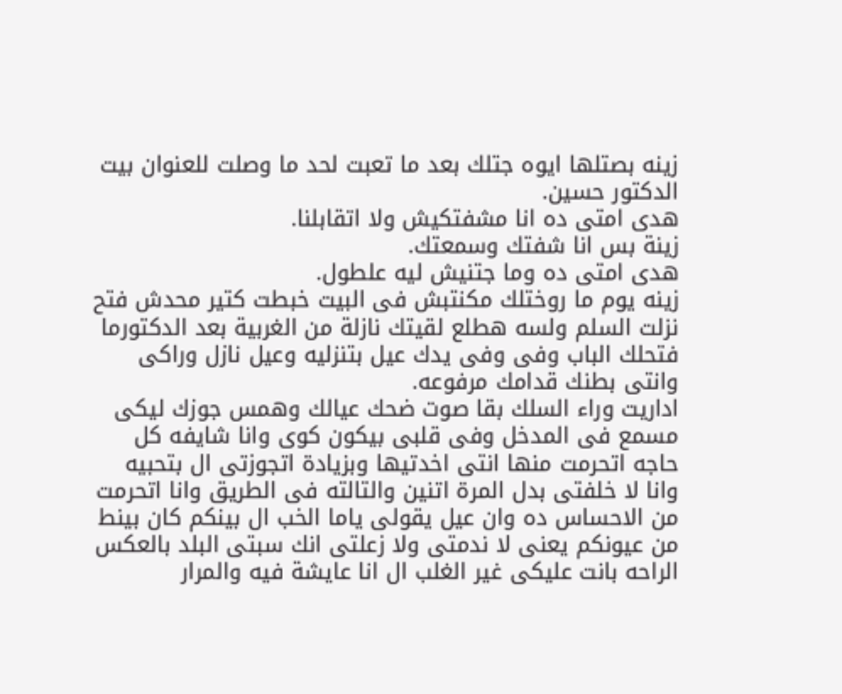زينه بصتلها ايوه جتلك بعد ما تعبت لحد ما وصلت للعنوان بيت الدكتور حسين.
هدى امتى ده انا مشفتكيش ولا اتقابلنا.
زينة بس انا شفتك وسمعتك.
هدى امتى ده وما جتنيش ليه علطول.
زينه يوم ما روختلك مكنتبش فى البيت خبطت كتير محدش فتح نزلت السلم ولسه هطلع لقيتك نازلة من الغربية بعد الدكتورما فتحلك الباب وفى وفى يدك عيل بتنزليه وعيل نازل وراكى وانتى بطنك قدامك مرفوعه.
اداريت وراء السلك بقا صوت ضحك عيالك وهمس جوزك ليكى مسمع فى المدخل وفى قلبى بيكون كوى وانا شايفه كل حاجه اتحرمت منها انتى اخدتيها وبزيادة اتجوزتى ال بتحبيه وانا لا خلفتى بدل المرة اتنين والتالته فى الطريق وانا اتحرمت من الاحساس ده وان عيل يقولى ياما الخب ال بينكم كان بينط من عيونكم يعنى لا ندمتى ولا زعلتى انك سبتى البلد بالعكس الراحه بانت عليكى غير الغلب ال انا عايشة فيه والمرار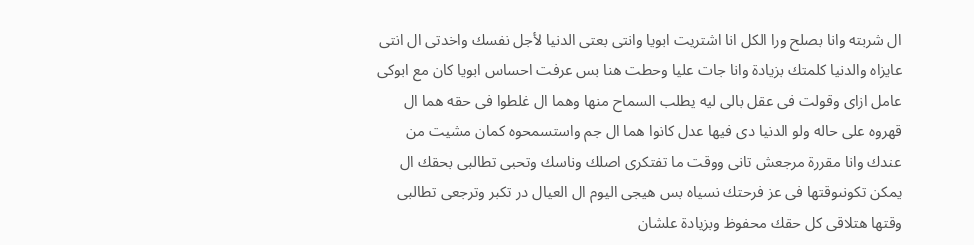ال شربته وانا بصلح ورا الكل انا اشتريت ابويا وانتى بعتى الدنيا لأجل نفسك واخدتى ال انتى عايزاه والدنيا كلمتك بزيادة وانا جات عليا وحطت هنا بس عرفت احساس ابويا كان مع ابوكى عامل ازاى وقولت فى عقل بالى ليه يطلب السماح منها وهما ال غلطوا فى حقه هما ال قهروه على حاله ولو الدنيا دى فيها عدل كانوا هما ال جم واستسمحوه كمان مشيت من عندك وانا مقررة مرجعش تانى ووقت ما تفتكرى اصلك وناسك وتحبى تطالبى بحقك ال يمكن تكونىوقتها فى عز فرحتك نسياه بس هيجى اليوم ال العيال در تكبر وترجعى تطالبى وقتها هتلاقى كل حقك محفوظ وبزيادة علشان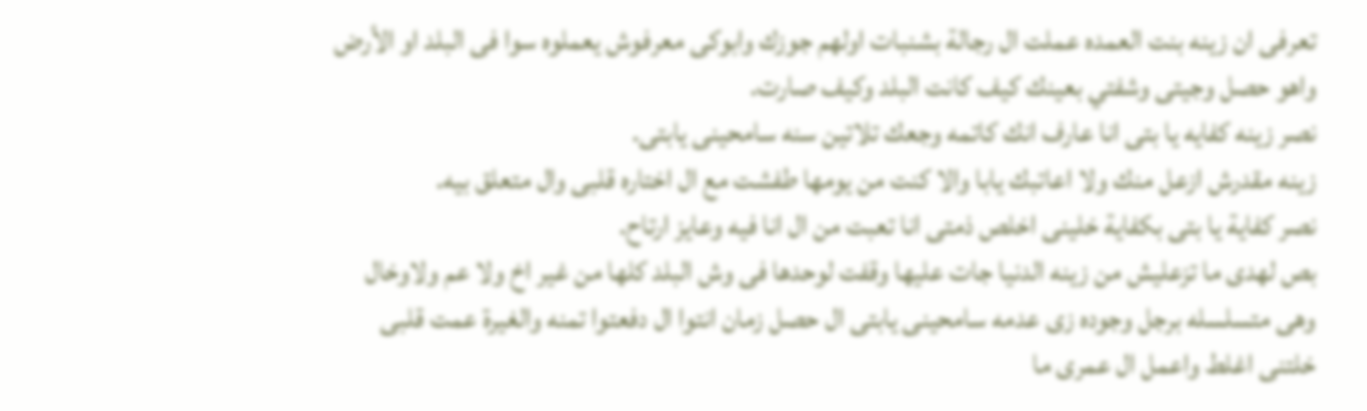تعرفى ان زينه بنت العمده عملت ال رجالة بشنبات اولهم جوزك وابوكى معرفوش يعملوه سوا فى البلد او الأرض واهو حصل وجيتى وشفتي بعينك كيف كانت البلد وكيف صارت.
نصر زينه كفايه يا بتى انا عارف انك كاتمه وجعك تلاتين سنه سامحينى يابتى.
زينه مقدرش ازعل منك ولا اعاتبك يابا والا كنت من يومها طفشت مع ال اختاره قلبى وال متعلق بيه.
نصر كفاية يا بتى بكفاية خلينى اخلص ذمتى انا تعبت من ال انا فيه وعايز ارتاح.
بص لهدى ما تزعليش من زينه الدنيا جات عليها وقفت لوحدها فى وش البلد كلها من غير اخ ولا عم ولاوخال وهى متسلسله برجل وجوده زى عدمه سامحينى يابتى ال حصل زمان انتوا ال دفعتوا تمنه والغيرة عمت قلبى خلتنى اغلط واعمل ال عمرى ما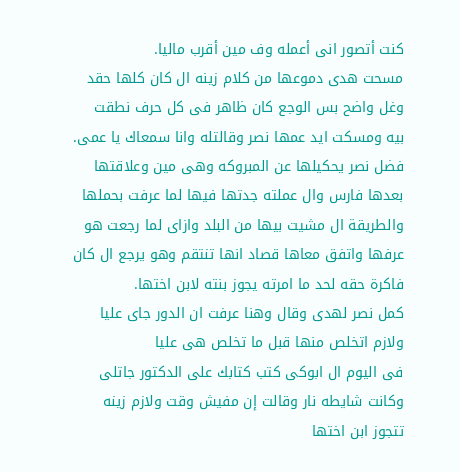كنت أتصور انى أعمله وف مين أقرب ماليا.
مسحت هدى دموعها من كلام زينه ال كان كلها حقد وغل واضح بس الوجع كان ظاهر فى كل حرف نطقت بيه ومسكت ايد عمها نصر وقالتله وانا سمعاك يا عمى.
فضل نصر يحكيلها عن المبروكه وهى مين وعلاقتها بعدها فارس وال عملته جدتها فيها لما عرفت بحملها والطريقة ال مشيت بيها من البلد وازاى لما رجعت هو عرفها واتفق معاها قصاد انها تنتقم وهو يرجع ال كان فاكرة حقه لحد ما امرته يجوز بنته لابن اختها.
كمل نصر لهدى وقال وهنا عرفت ان الدور جاى عليا ولازم اتخلص منها قبل ما تخلص هى عليا
فى اليوم ال ابوكى كتب كتابك على الدكتور جاتلى وكانت شايطه نار وقالت إن مفيش وقت ولازم زينه تتجوز ابن اختها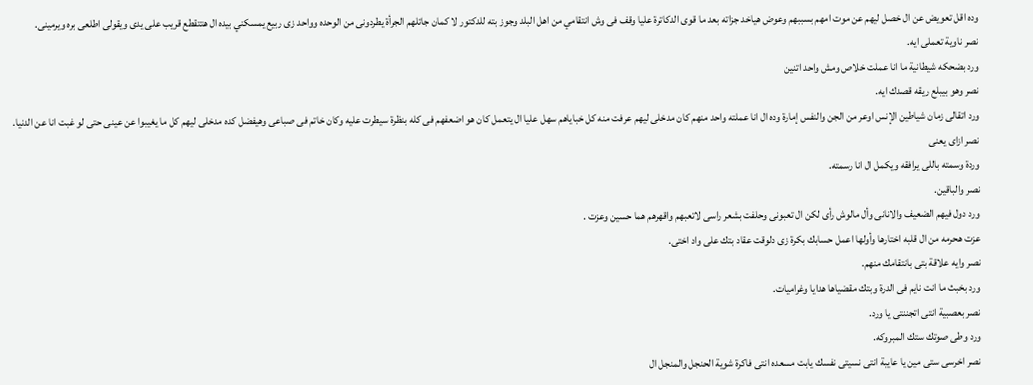وده اقل تعويض عن ال خصل ليهم عن موت امهم بسببهم وعوض هياخد جزاته بعد ما قوى الدكاترة عليا وقف فى وش انتقامي من اهل البلد وجوز بته للدكتور لا كمان جاتلهم الجرأة يطردونى من الوحده وواحد زى ربيع يمسكني بيده ال هتتقطع قريب على يدى ويقولى اطلعى بره ويرمينى.
نصر ناوية تعملى ايه.
ورد بضحكه شيطانية ما انا عملت خلاص ومش واحد اتنين
نصر وهو بيبلع ريقه قصدك ايه.
ورد اتقالى زمان شياطين الإنس اوعر من الجن والنفس إمارة وده ال انا عملته واحد منهم كان مدخلى ليهم عرفت منه كل خباياهم سهل عليا ال يتعمل كان هو اضعفهم فى كله بنظرة سيطرت عليه وكان خاتم فى صباعى وهيفضل كده مدخلى ليهم كل ما يغيبوا عن عينى حتى لو غبت انا عن الدنيا.
نصر ازاى يعنى
وردة وسمته باللى يرافقه ويكمل ال انا رسمته.
نصر والباقين.
ورد دول فيهم الضعيف والانانى وأل مالوش رأى لكن ال تعبونى وحلفت بشعر راسى لاتعبهم واقهرهم هما حسين وعزت .
عزت هحرمه من ال قلبه اختارها وأولها اعمل حسابك بكرة زى دلوقت عقاد بتك على واد اختى.
نصر وايه علاقة بتى بانتقامك منهم.
ورد بخبث ما انت نايم فى الدرة وبتك مقضياها هدايا وغراميات.
نصر بعصبية انتى اتجننتى يا ورد.
ورد وطى صوتك ستك المبروكه.
نصر اخرسى ستى مين يا عايبة انتى نسيتى نفسك يابت مسعده انتى فاكرة شوية الحنجل والمنجل ال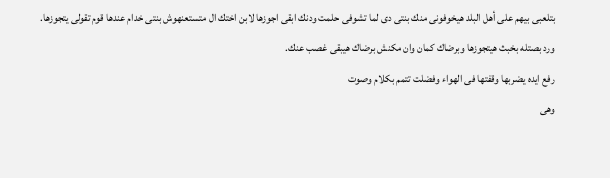بتلعبى بيهم على أهل البلد هيخوفونى منك بنتى دى لما تشوفى حلمت ودنك ابقى اجوزها لابن اختك ال متستعنهوش بنتى خدام عندها قوم تقولى يتجوزها.
ورد بصتله بخبث هيتجوزها وبرضاك كمان وان مكنش برضاك هيبقى غصب عنك.
رفع ايده يضربها وقفتها فى الهواء وفضلت تتمم بكلام وصوت
وهى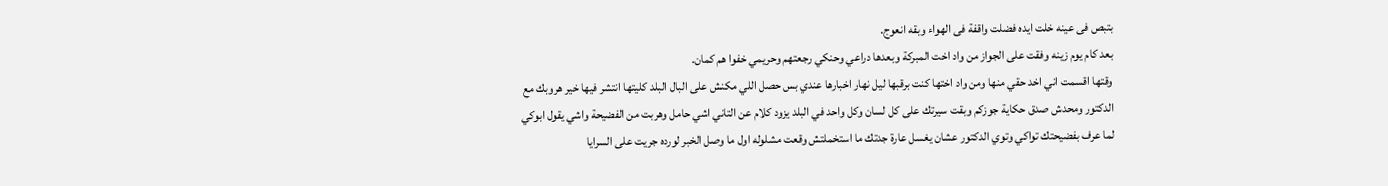بتبص فى عينه خلت ايده فضلت واقفة فى الهواء وبقه انعوج.
بعد كام يوم زينه وفقت على الجواز من واد اخت المبركة وبعدها دراعي وحنكي رجعتهم وحريمي خفوا هم كمان.
وقتها اقسمت اني اخد حقي منها ومن واد اختها كنت برقبها ليل نهار اخبارها عندي بس حصل اللي مكنش على البال البلد كليتها انتشر فيها خير هروبك مع الدكتور ومحدش صدق حكاية جوزكم وبقت سيرتك على كل لسان وكل واحد في البلد يزود كلام عن التاني اشي حامل وهربت من الفضيحة واشي يقول ابوكي لما عرف بفضيحتك تواكي وتوي الدكتور عشان يغسل عارة جدتك ما استخملتش وقعت مشلوله اول ما وصل الخبر لورده جريت على السرايا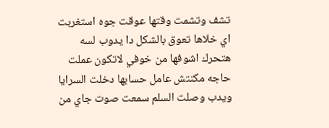تشف وتشمت وقتها عوقت جوه استغربت اي خلاها تعوق بالشكل دا يدوب لسه هتحرك اشوفها من خوفي لاتكون عملت حاجه مكنتش عامل حسابها دخلت السرايا ويدب وصلت السلم سمعت صوت جاي من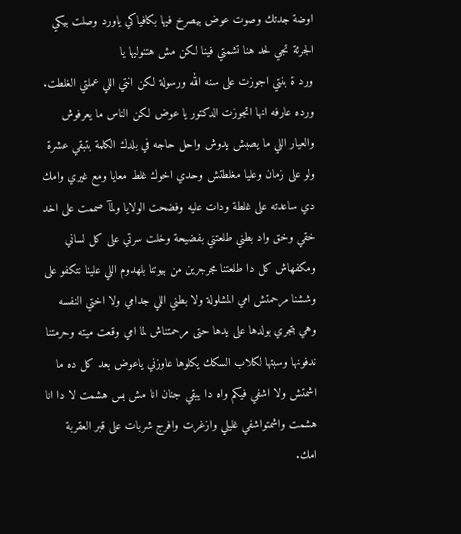اوضة جدتك وصوت عوض بيصرخ فيها بكافياكي ياورد وصلت بيكي الجرئة تجي لحد هنا تشمتي فينا لكن مش هتنوليها يا
ورد ة بنتي اجوزت على سنه الله ورسولة لكن انتي اللي عملتي الغلطت.
ورده عارفه انها اتجوزت الدكتور يا عوض لكن الناس ما يعرفوش والعيار اللي ما يصبش يدوش واحل حاجه في بلدك الكلمة بتبقي عشرة ولو على زمان وعليا مغلطتش وحدي اخوك غلط معايا ومع غيري وامك دي ساعدته على غلطة ودات عليه وفضحت الولايا ولمآ صممت على اخد خقي وخق واد بطني طلعتني بفضيحة وخلت سرتي على كل لساني ومكفهاش كل دا طلعتنا مجرجرين من بيوتنا بلهدوم اللي علينا نتكفو على وششنا مرحمتش امي المشلولة ولا بطني اللي جدامي ولا اختي النفسه وهي بتجري بولدها على يدها حتى مرحمتناش لما امي وقعت ميته وحرمتنا ندفونها وسبتها لكلاب السكك يكلوها عاوزني ياعوض بعد كل ده ما اشمتش ولا اشفي فيكم واه دا يبقي جنان انا مش بس هشمت لا دا انا هشمت واشمتواشفي غليلي وازغرت وافرج شربات على قبر العقربة امك.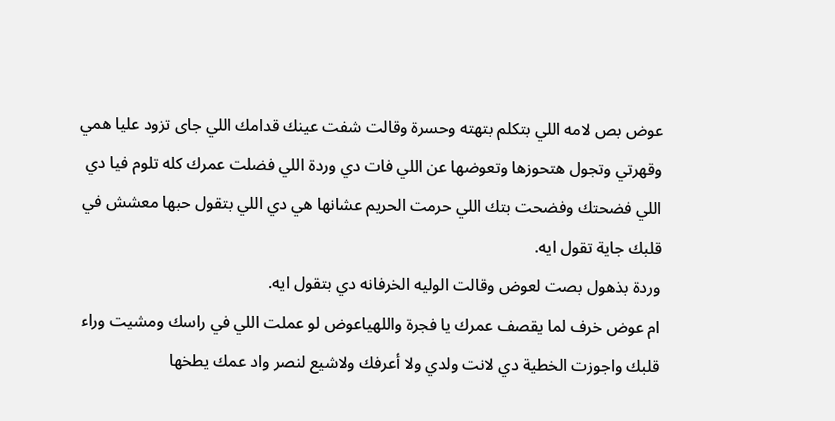عوض بص لامه اللي بتكلم بتهته وحسرة وقالت شفت عينك قدامك اللي جاى تزود عليا همي وقهرتي وتجول هتحوزها وتعوضها عن اللي فات دي وردة اللي فضلت عمرك كله تلوم فيا دي اللي فضحتك وفضحت بتك اللي حرمت الحريم عشانها هي دي اللي بتقول حبها معشش في قلبك جاية تقول ايه.
وردة بذهول بصت لعوض وقالت الوليه الخرفانه دي بتقول ايه.
ام عوض خرف لما يقصف عمرك يا فجرة واللهياعوض لو عملت اللي في راسك ومشيت وراء قلبك واجوزت الخطية دي لانت ولدي ولا أعرفك ولاشيع لنصر واد عمك يطخها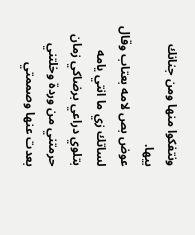ونتفكوا منها ومن جنانك بيها.
عوض بص لامه بعتاب وقال لساتك زي ما انتي يامه بتلوي دراعي برضاكي زمان حرمتني من وردة وخلتني بعدت عنها وصممتي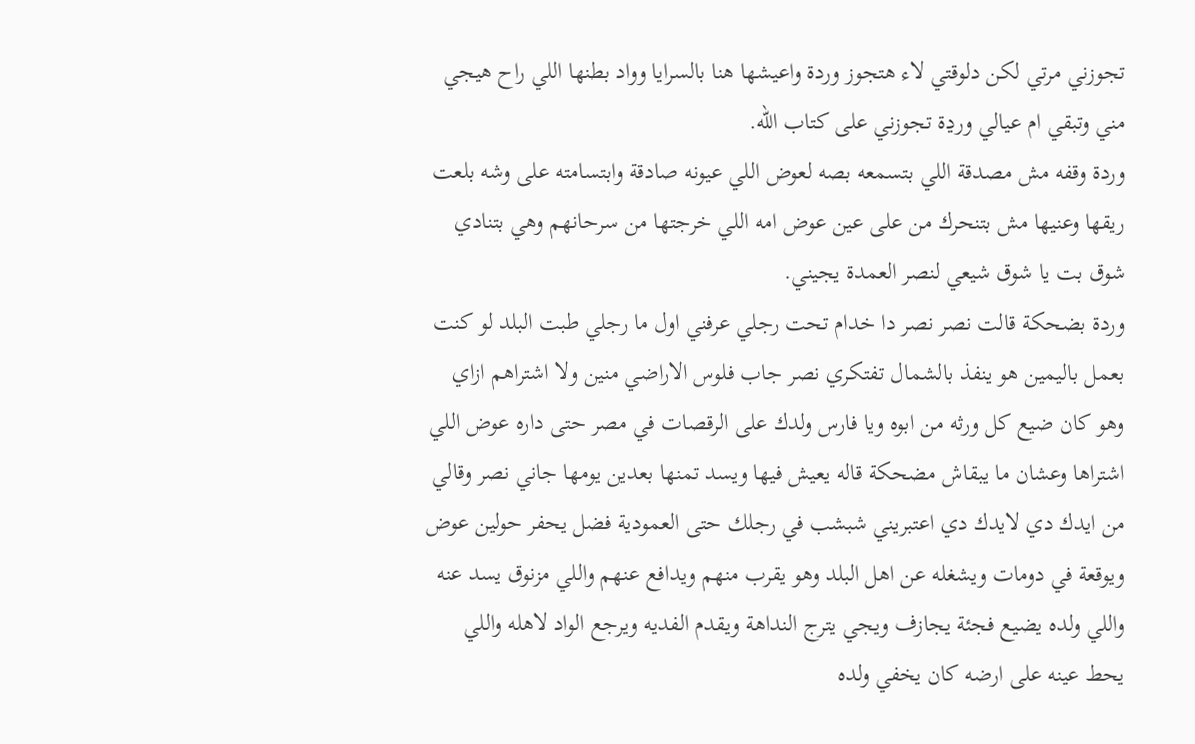تجوزني مرتي لكن دلوقتي لاء هتجوز وردة واعيشها هنا بالسرايا وواد بطنها اللي راح هيجي مني وتبقي ام عيالي ورڍة تجوزني على كتاب الله.
وردة وقفه مش مصدقة اللي بتسمعه بصه لعوض اللي عيونه صادقة وابتسامته على وشه بلعت ريقها وعنيها مش بتنحرك من على عين عوض امه اللي خرجتها من سرحانهم وهي بتنادي شوق بت يا شوق شيعي لنصر العمدة يجيني.
وردة بضحكة قالت نصر نصر دا خدام تحت رجلي عرفني اول ما رجلي طبت البلد لو كنت بعمل باليمين هو ينفذ بالشمال تفتكري نصر جاب فلوس الاراضي منين ولا اشتراهم ازاي وهو كان ضيع كل ورثه من ابوه ويا فارس ولدك على الرقصات في مصر حتى داره عوض اللي اشتراها وعشان ما يبقاش مضحكة قاله يعيش فيها ويسد تمنها بعدين يومها جاني نصر وقالي من ايدك دي لايدك دي اعتبريني شبشب في رجلك حتى العمودية فضل يحفر حولين عوض ويوقعة في دومات ويشغله عن اهل البلد وهو يقرب منهم ويدافع عنهم واللي مزنوق يسد عنه واللي ولده يضيع فجئة يجازف ويجي يترج النداهة ويقدم الفديه ويرجع الواد لاهله واللي يحط عينه على ارضه كان يخفي ولده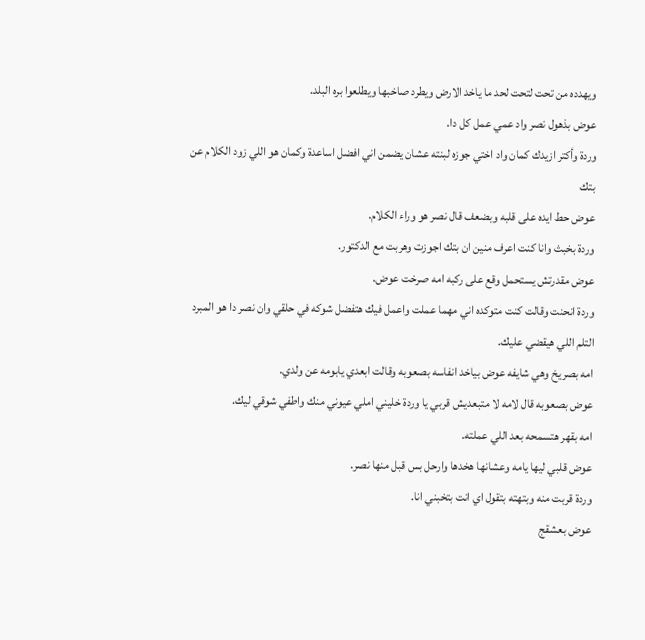ويهدده من تحت لتحت لحد ما ياخد الارض ويطرد صاخبها ويطلعوا بره البلد.
عوض بذهول نصر واد عمي عمل كل دا.
وردة وأكتر ازيدك كمان واد اختي جوزه لبنته عشان يضمن اني افضل اساعدة وكمان هو اللي زود الكلام عن بتك
عوض حط ايده على قلبه وبضعف قال نصر هو وراء الكلام.
وردة بخبث وانا كنت اعرف منين ان بتك اجوزت وهربت مع الدكتور.
عوض مقدرتش يستحمل وقع على ركبه امه صرخت عوض.
وردة انحنت وقالت كنت متوكده اني مهما عملت واعمل فيك هتفضل شوكه في حلقي وان نصر دا هو المبرد التلم اللي هيقضي عليك.
امه بصريخ وهي شايفه عوض بياخد انفاسه بصعوبه وقالت ابعدي يابومه عن ولدي.
عوض بصعوبه قال لامه لا متبعديش قربي يا وردة خليني املي عيوني منك واطفي شوقي ليك.
امه بقهر هتسمحه بعد اللي عملته.
عوض قلبي ليها يامه وعشانها هخدها وارحل بس قبل منها نصر.
وردة قربت منه وبتهته بتقول اي انت بتخبني انا.
عوض بعشقج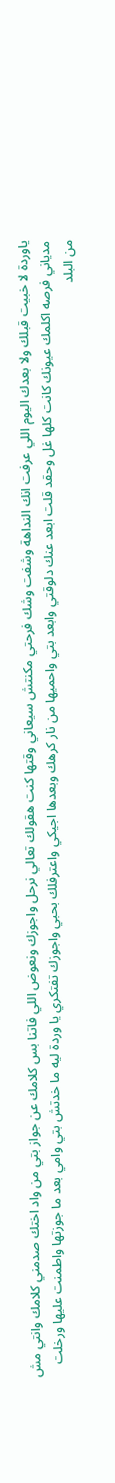ياوردة لا خبيت قبلك ولا بعدك اليوم اللي عرفت انك النداهة وشفت وشك فرحتي مكنتش سيعاني وقتها كنت هقولك تعالي نرحل واجوزك ونعوض اللي فاتنا بس كلامك عن جواز بتي من واد اختك صدمني كلامك وانتي مش مدياني فرصه اكلمك عيونك كانت كلها غل وحقد قلت ابعد عنك دلوقتي وابعد بتي واحميها من نار كرهك وبعدها اجيكي واعترفلك بحبي واجوزك تفتكري يا وردة ليه ما خدتش بتي وامي بعد ما جوزتها واطمنت عليها ورخلت من البلد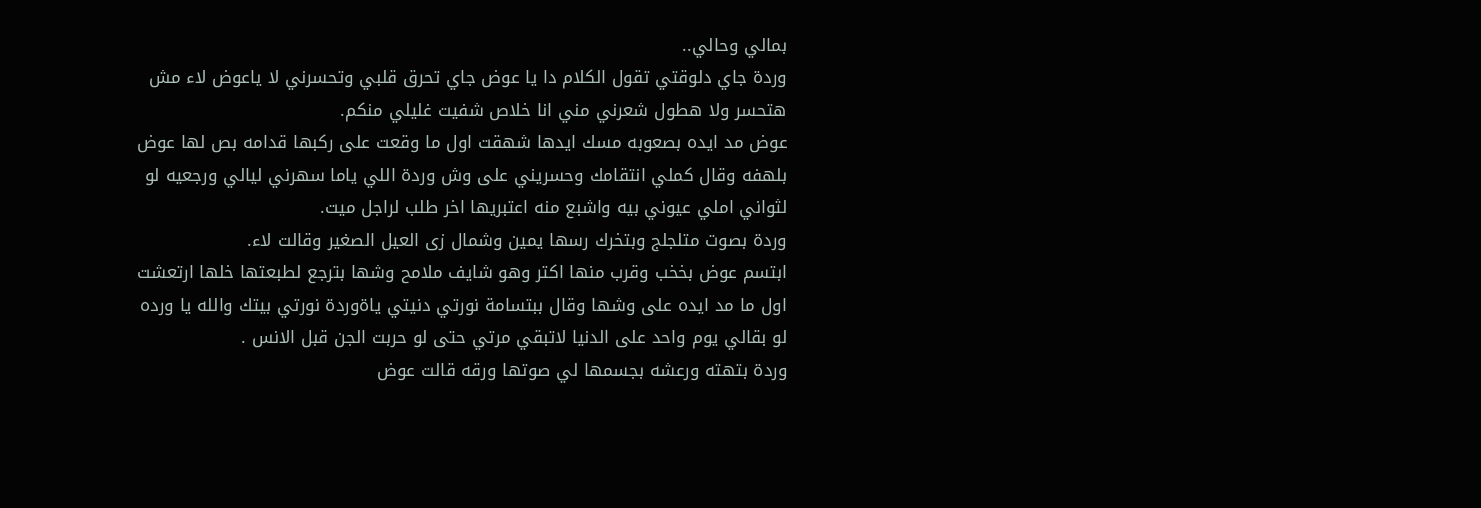بمالي وحالي..
وردة جاي دلوقتي تقول الكلام دا يا عوض جاي تحرق قلبي وتحسرني لا ياعوض لاء مش هتحسر ولا هطول شعرني مني انا خلاص شفيت غليلي منكم.
عوض مد ايده بصعوبه مسك ايدها شهقت اول ما وقعت على ركبها قدامه بص لها عوض بلهفه وقال كملي انتقامك وحسريني على وش وردة اللي ياما سهرني ليالي ورجعيه لو لثواني املي عيوني بيه واشبع منه اعتبريها اخر طلب لراجل ميت.
وردة بصوت متلجلج وبتخرك رسها يمين وشمال زى العيل الصغير وقالت لاء.
ابتسم عوض بخخب وقرب منها اكتر وهو شايف ملامح وشها بترجع لطبعتها خلها ارتعشت اول ما مد ايده على وشها وقال ببتسامة نورتي دنيتي ياةوردة نورتي بيتك والله يا ورده لو بقالي يوم واحد على الدنيا لاتبقي مرتي حتى لو حربت الجن قبل الانس .
وردة بتهته ورعشه بجسمها لي صوتها ورقه قالت عوض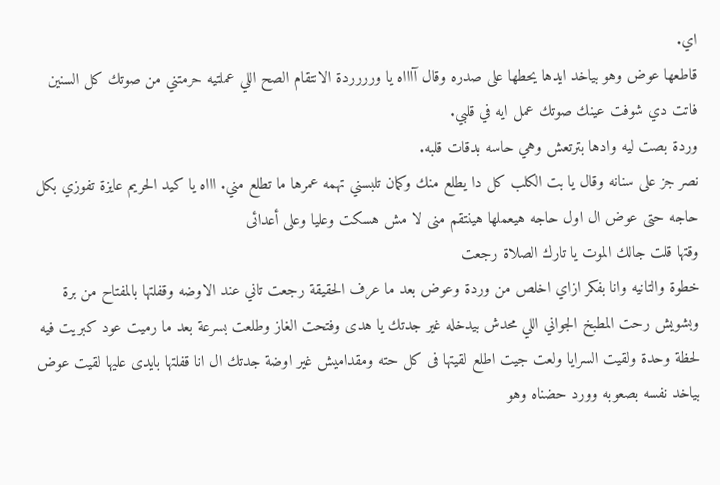اي.
قاطعها عوض وهو بياخد ايدها يحطها على صدره وقال آاااه يا ورررردة الانتقام الصح اللي عملتيه حرمتني من صوتك كل السنين فاتت دي شوفت عينك صوتك عمل ايه في قلبي.
وردة بصت ليه وادها بترتعش وهي حاسه بدقات قلبه.
نصر جز على سنانه وقال يا بت الكلب كل دا يطلع منك وكمان تلبسني تهمه عمرها ما تطلع مني. اااه يا كيد الحريم عايزة تفوزي بكل حاجه حتى عوض ال اول حاجه هيعملها هينتقم منى لا مش هسكت وعليا وعلى أعدائى
وقتها قلت جالك الموت يا تارك الصلاة رجعت
خطوة والتانيه وانا بفكر ازاي اخلص من وردة وعوض بعد ما عرف الحقيقة رجعت تاني عند الاوضه وقفلتها بالمفتاح من برة وبشويش رحت المطبخ الجواني اللي محدش بيدخله غير جدتك يا هدى وفتحت الغاز وطلعت بسرعة بعد ما رميت عود كبريت فيه لحظة وحدة ولقيت السرايا ولعت جيت اطلع لقيتها فى كل حته ومقداميش غير اوضة جدتك ال انا قفلتها بايدى عليها لقيت عوض بياخد نفسه بصعوبه وورد حضناه وهو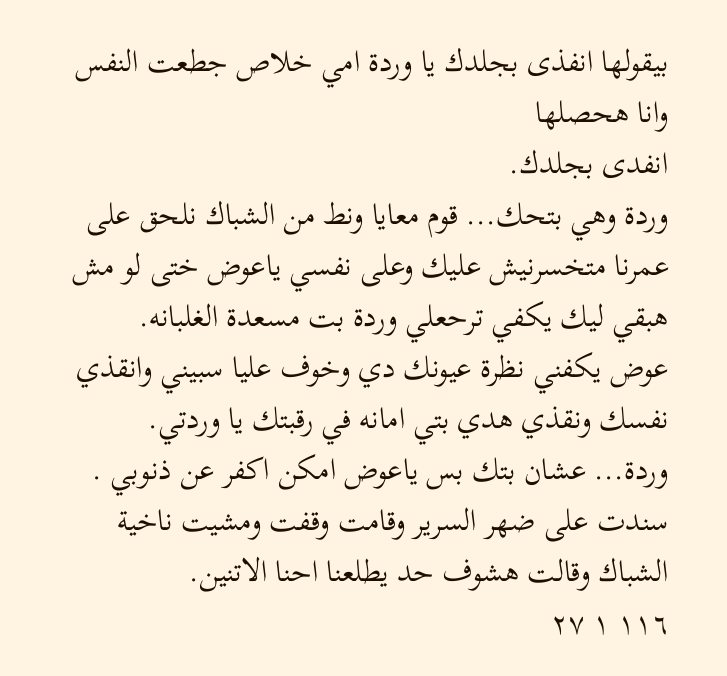بيقولها انفذى بجلدك يا وردة امي خلاص جطعت النفس وانا هحصلها
انفدى بجلدك.
وردة وهي بتحك... قوم معايا ونط من الشباك نلحق على عمرنا متخسرنيش عليك وعلى نفسي ياعوض ختى لو مش هبقي ليك يكفي ترحعلي وردة بت مسعدة الغلبانه.
عوض يكفني نظرة عيونك دي وخوف عليا سبيني وانقذي نفسك ونقذي هدي بتي امانه في رقبتك يا وردتي.
وردة... عشان بتك بس ياعوض امكن اكفر عن ذنوبي .
سندت على ضهر السرير وقامت وقفت ومشيت ناخية الشباك وقالت هشوف حد يطلعنا احنا الاتنين.
١١٦ ١ ٢٧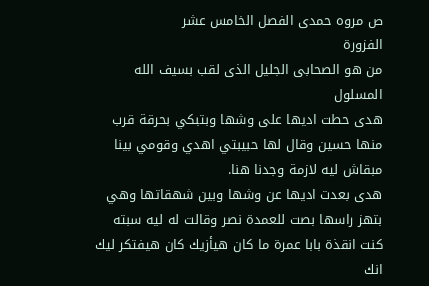ص مروه حمدى الفصل الخامس عشر
الفزورة
من هو الصحابى الجليل الذى لقب بسيف الله المسلول
هدى حطت اديها على وشها وبتبكي بحرقة قرب منها حسين وقال لها حبيبتي اهدي وقومي بينا مبقاش ليه لازمة وجدنا هنا.
هدى بعدت اديها عن وشها وبين شهقاتها وهي بتهز راسها بصت للعمدة نصر وقالت له ليه سبته كنت انقذة بابا عمرة ما كان هيأزيك كان هيفتكر ليك انك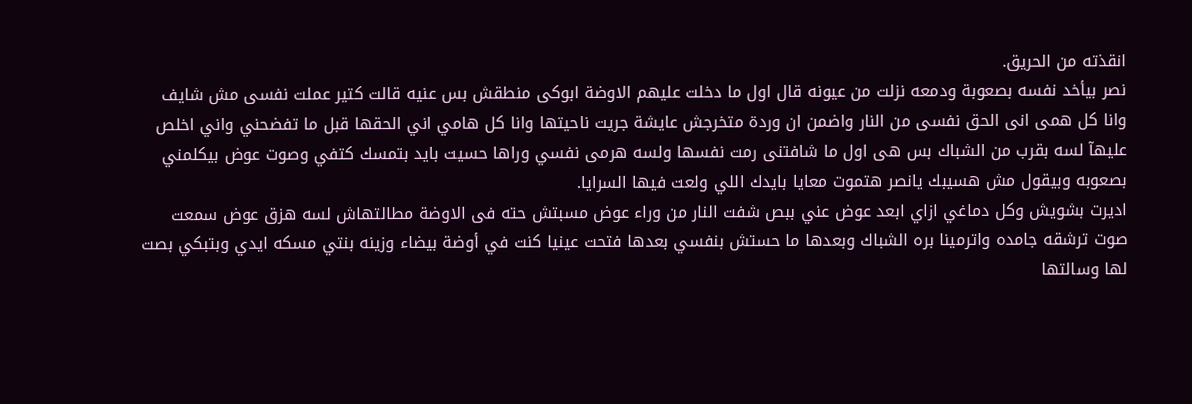انقذته من الحريق.
نصر بيأخد نفسه بصعوبة ودمعه نزلت من عيونه قال اول ما دخلت عليهم الاوضة ابوكى منطقش بس عنيه قالت كتير عملت نفسى مش شايف وانا كل همى انى الحق نفسى من النار واضمن ان وردة متخرجش عايشة جريت ناحيتها وانا كل هامي اني الحقها قبل ما تفضحني واني اخلص عليهآ لسه بقرب من الشباك بس هى اول ما شافتنى رمت نفسها ولسه هرمى نفسي وراها حسيت بايد بتمسك كتفي وصوت عوض بيكلمني بصعوبه وبيقول مش هسيبك يانصر هتموت معايا بايدك اللي ولعت فيها السرايا.
اديرت بشويش وكل دماغي ازاي ابعد عوض عني ببص شفت النار من وراء عوض مسبتش حته فى الاوضة مطالتهاش لسه هزق عوض سمعت صوت ترشقه جامده واترمينا بره الشباك وبعدها ما حستش بنفسي بعدها فتحت عينيا كنت في أوضة بيضاء وزينه بنتي مسكه ايدي وبتبكي بصت لها وسالتها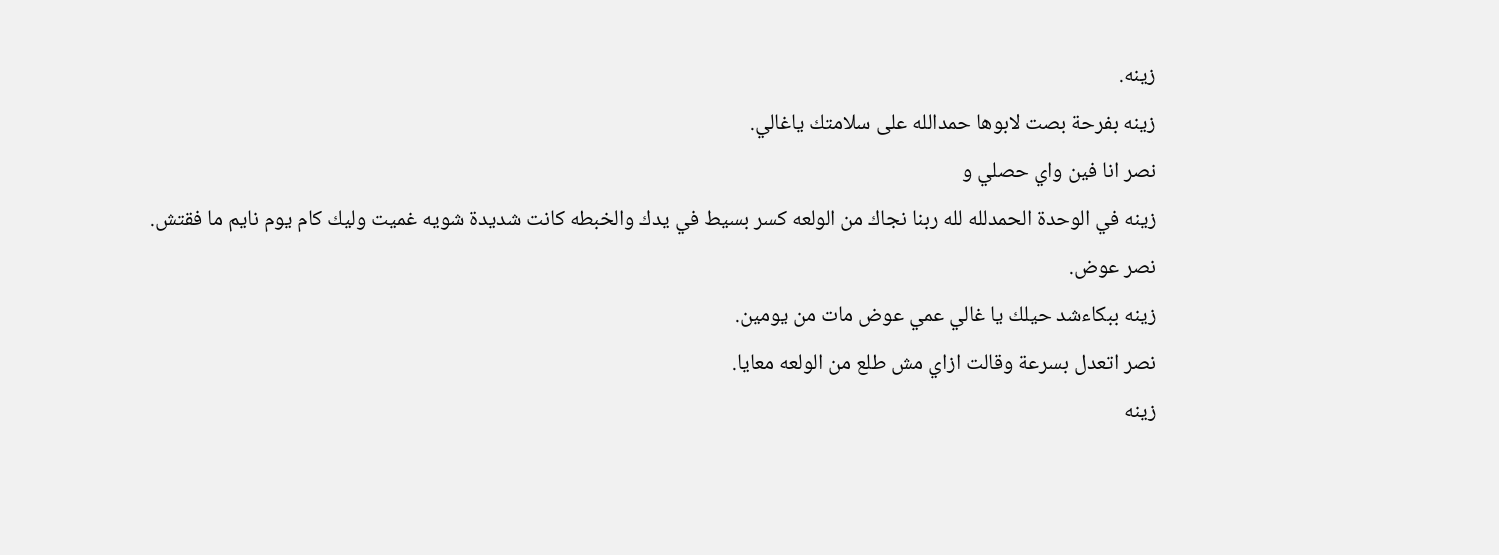زينه.
زينه بفرحة بصت لابوها حمدالله على سلامتك ياغالي.
نصر انا فين واي حصلي و
زينه في الوحدة الحمدلله لله ربنا نجاك من الولعه كسر بسيط في يدك والخبطه كانت شديدة شويه غميت وليك كام يوم نايم ما فقتش.
نصر عوض.
زينه ببكاءشد حيلك يا غالي عمي عوض مات من يومين.
نصر اتعدل بسرعة وقالت ازاي مش طلع من الولعه معايا.
زينه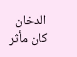الدخان كان مأثر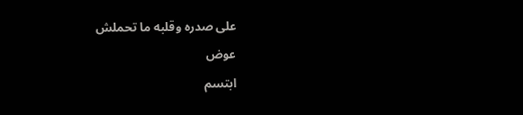على صدره وقلبه ما تحملش
عوض
ابتسم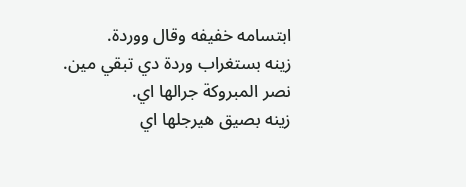ابتسامه خفيفه وقال ووردة.
زينه بستغراب وردة دي تبقي مين.
نصر المبروكة جرالها اي.
زينه بصيق هيرجلها اي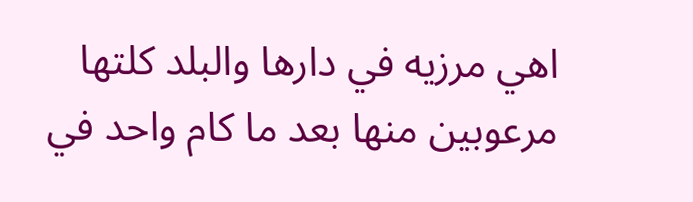اهي مرزيه في دارها والبلد كلتها مرعوبين منها بعد ما كام واحد في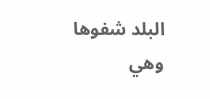البلد شفوها وهي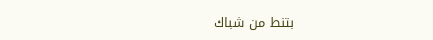بتنط من شباك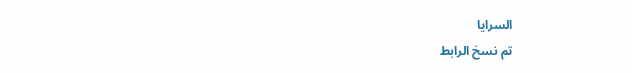السرايا
تم نسخ الرابط